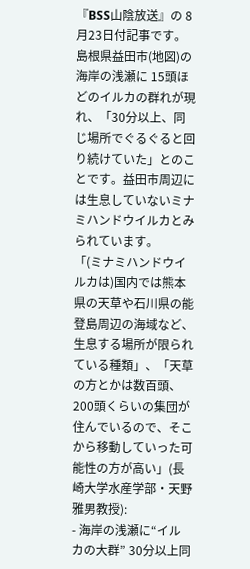『BSS山陰放送』の 8月23日付記事です。島根県益田市(地図)の海岸の浅瀬に 15頭ほどのイルカの群れが現れ、「30分以上、同じ場所でぐるぐると回り続けていた」とのことです。益田市周辺には生息していないミナミハンドウイルカとみられています。
「(ミナミハンドウイルカは)国内では熊本県の天草や石川県の能登島周辺の海域など、生息する場所が限られている種類」、「天草の方とかは数百頭、200頭くらいの集団が住んでいるので、そこから移動していった可能性の方が高い」(長崎大学水産学部・天野雅男教授):
- 海岸の浅瀬に“イルカの大群” 30分以上同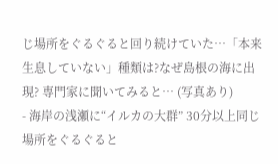じ場所をぐるぐると回り続けていた…「本来生息していない」種類は?なぜ島根の海に出現? 専門家に聞いてみると… (写真あり)
- 海岸の浅瀬に“イルカの大群” 30分以上同じ場所をぐるぐると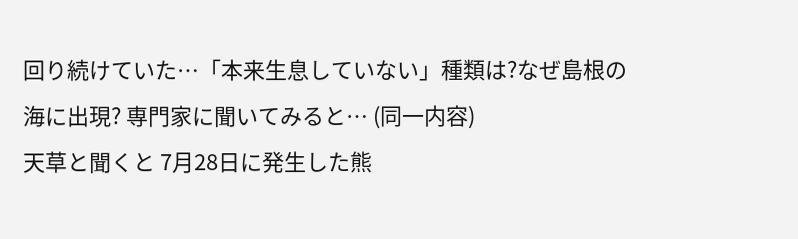回り続けていた…「本来生息していない」種類は?なぜ島根の海に出現? 専門家に聞いてみると… (同一内容)
天草と聞くと 7月28日に発生した熊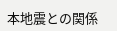本地震との関係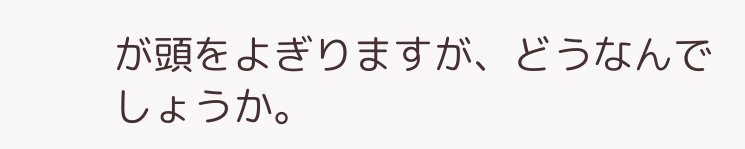が頭をよぎりますが、どうなんでしょうか。